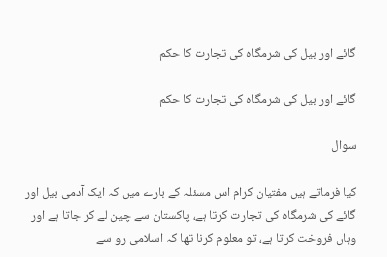گائے اور بیل کی شرمگاہ کی تجارت کا حکم

گائے اور بیل کی شرمگاہ کی تجارت کا حکم

سوال

کیا فرماتے ہیں مفتیان کرام اس مسئلہ کے بارے میں کہ ایک آدمی بیل اور گائے کی شرمگاہ کی تجارت کرتا ہے، پاکستان سے چین لے کر جاتا ہے اور وہاں فروخت کرتا ہے، تو معلوم کرنا تھا کہ اسلامی رو سے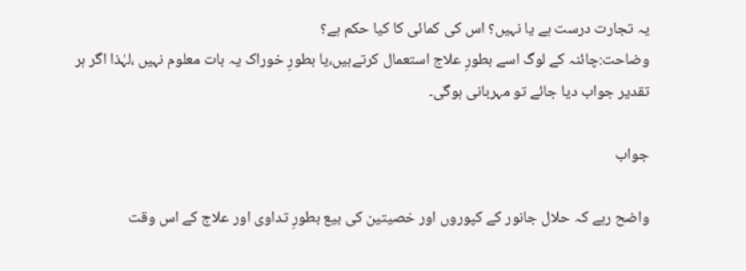یہ تجارت درست ہے یا نہیں؟ اس کی کمائی کا کیا حکم ہے؟
وضاحت:چائنہ کے لوگ اسے بطورِ علاج استعمال کرتےہیں،یا بطورِ خوراک یہ بات معلوم نہیں ،لہٰذا اگر ہر تقدیر جواب دیا جائے تو مہربانی ہوگی۔

جواب

واضح رہے کہ حلال جانور کے کپوروں اور خصیتین کی بیع بطورِ تداوی اور علاج کے اس وقت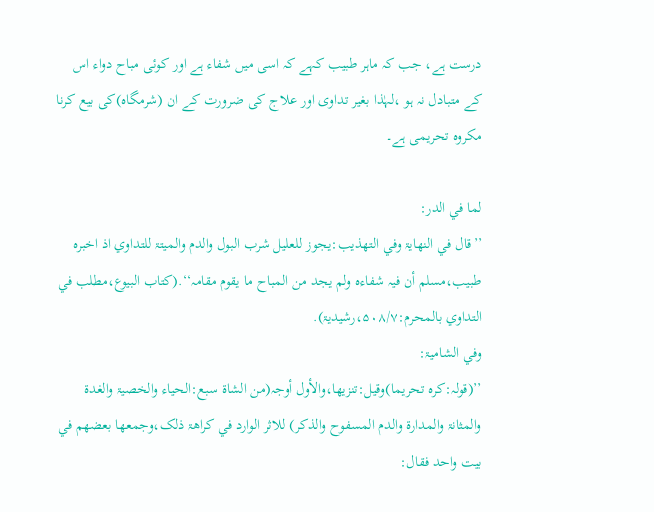درست ہے، جب کہ ماہر طبیب کہے کہ اسی میں شفاء ہے اور کوئی مباح دواء اس کے متبادل نہ ہو ،لہٰذا بغیر تداوی اور علاج کی ضرورت کے ان (شرمگاہ)کی بیع کرنا مکروہ تحریمی ہے۔

لما في الدر:
’’قال في النھایۃ وفي التھذیب:یجوز للعلیل شرب البول والدم والمیتۃ للتداوي اذ اخبرہ طبیب،مسلم أن فیہ شفاءہ ولم یجد من المباح ما یقوم مقامہ‘‘.(کتاب البیوع،مطلب في التداوي بالمحرم:۵۰۸/۷،رشیدیۃ).
وفي الشامیۃ:
’’(قولہ:کرہ تحریما)وقیل:تنزیھا،والأول أوجہ(من الشاۃ سبع:الحیاء والخصیۃ والغدۃ والمثانۃ والمدارۃ والدم المسفوح والذکر) للاثر الوارد في کراھۃ ذلک،وجمعھا بعضھم في بیت واحد فقال: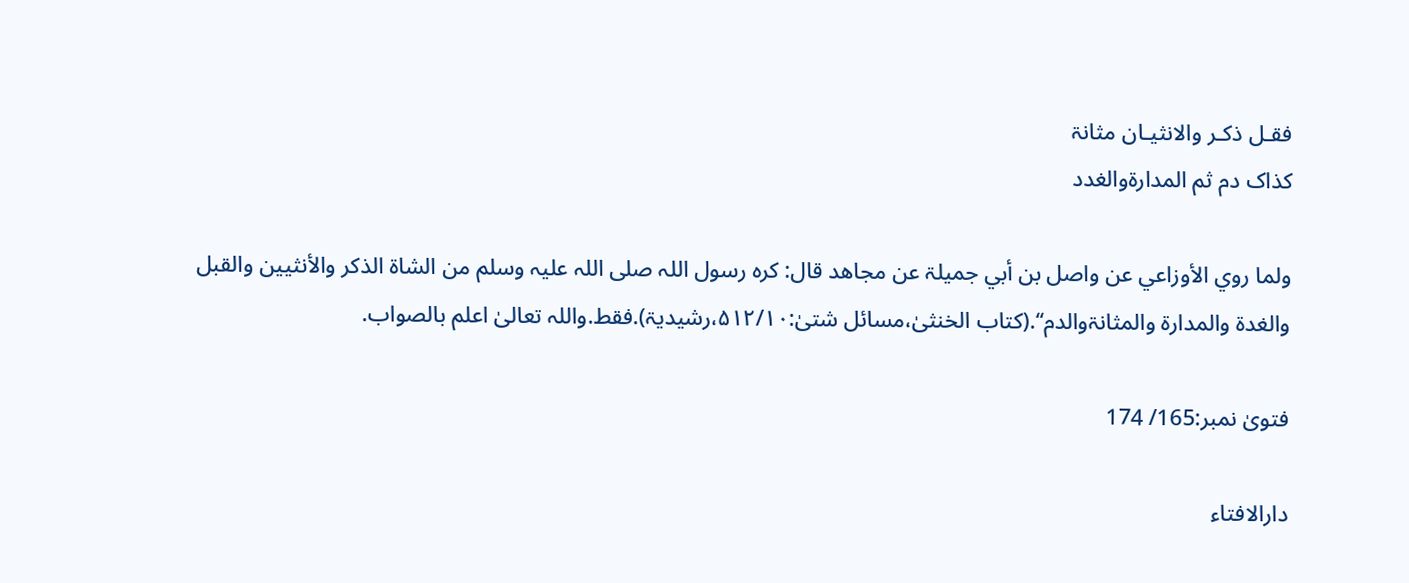فقـل ذکـر والانثیـان مثانۃ
کذاک دم ثم المدارۃوالغدد

ولما روي الأوزاعي عن واصل بن أبي جمیلۃ عن مجاھد قال: کرہ رسول اللہ صلی اللہ علیہ وسلم من الشاۃ الذکر والأنثیین والقبل والغدۃ والمدارۃ والمثانۃوالدم‘‘.(کتاب الخنثیٰ،مسائل شتیٰ:۵۱۲/۱۰،رشیدیۃ).فقط.واللہ تعالیٰ اعلم بالصواب.

فتویٰ نمبر:165/ 174

دارالافتاء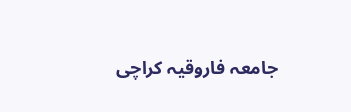جامعہ فاروقیہ کراچی